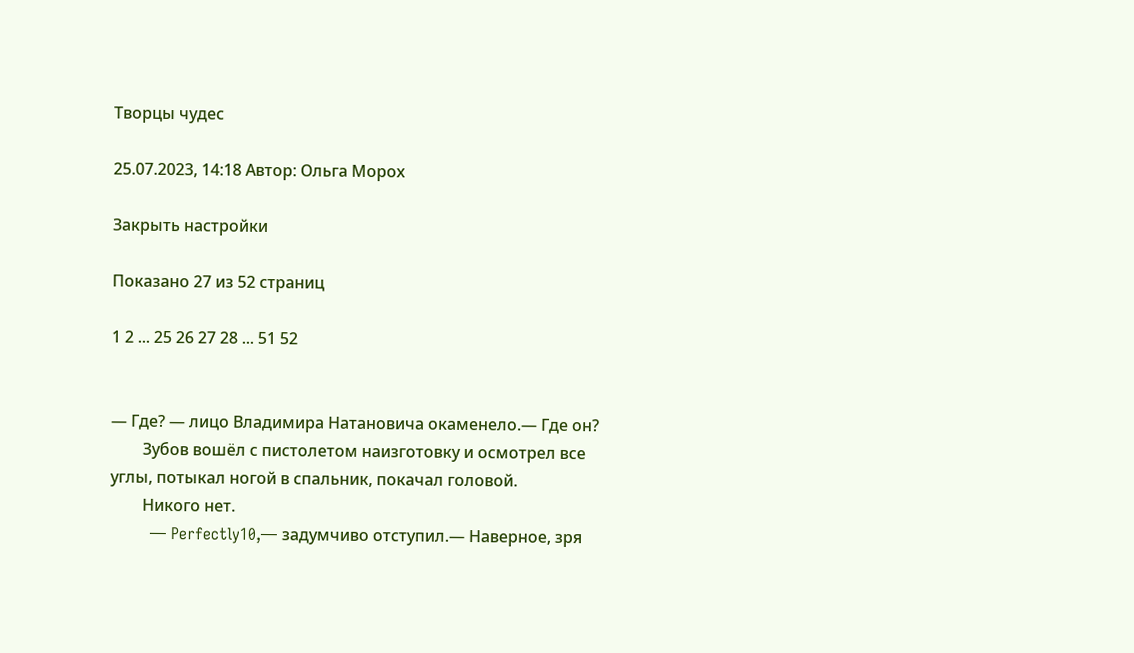Творцы чудес

25.07.2023, 14:18 Автор: Ольга Морох

Закрыть настройки

Показано 27 из 52 страниц

1 2 ... 25 26 27 28 ... 51 52


— Где? — лицо Владимира Натановича окаменело.— Где он?
        Зубов вошёл с пистолетом наизготовку и осмотрел все углы, потыкал ногой в спальник, покачал головой.
        Никого нет.
        — Perfectly10,— задумчиво отступил.— Наверное, зря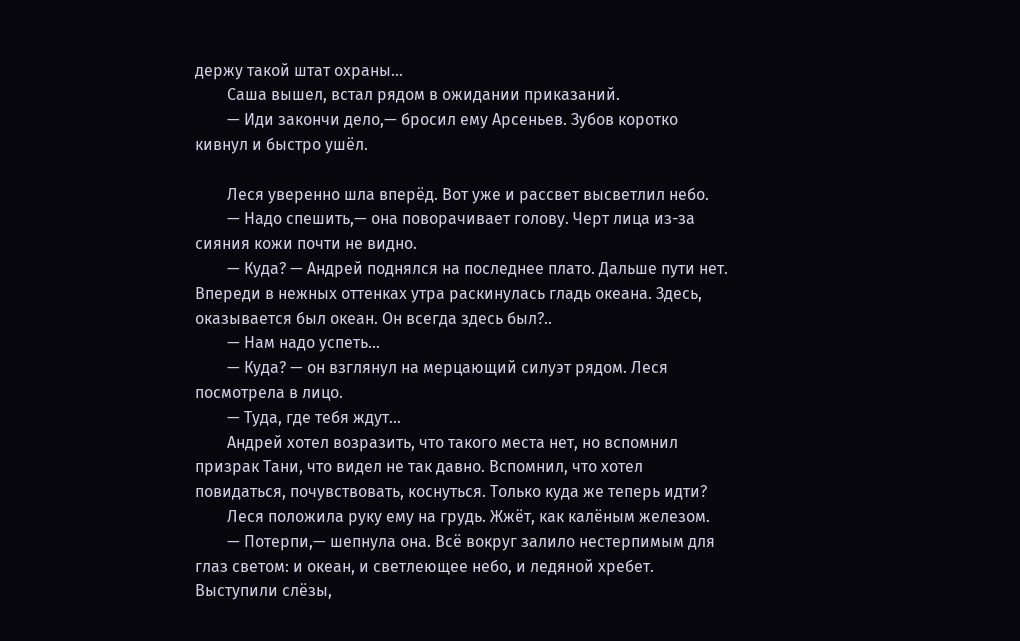держу такой штат охраны…
        Саша вышел, встал рядом в ожидании приказаний.
        — Иди закончи дело,— бросил ему Арсеньев. Зубов коротко кивнул и быстро ушёл.

        Леся уверенно шла вперёд. Вот уже и рассвет высветлил небо.
        — Надо спешить,— она поворачивает голову. Черт лица из-за сияния кожи почти не видно.
        — Куда? — Андрей поднялся на последнее плато. Дальше пути нет. Впереди в нежных оттенках утра раскинулась гладь океана. Здесь, оказывается был океан. Он всегда здесь был?..
        — Нам надо успеть…
        — Куда? — он взглянул на мерцающий силуэт рядом. Леся посмотрела в лицо.
        — Туда, где тебя ждут…
        Андрей хотел возразить, что такого места нет, но вспомнил призрак Тани, что видел не так давно. Вспомнил, что хотел повидаться, почувствовать, коснуться. Только куда же теперь идти?
        Леся положила руку ему на грудь. Жжёт, как калёным железом.
        — Потерпи,— шепнула она. Всё вокруг залило нестерпимым для глаз светом: и океан, и светлеющее небо, и ледяной хребет. Выступили слёзы,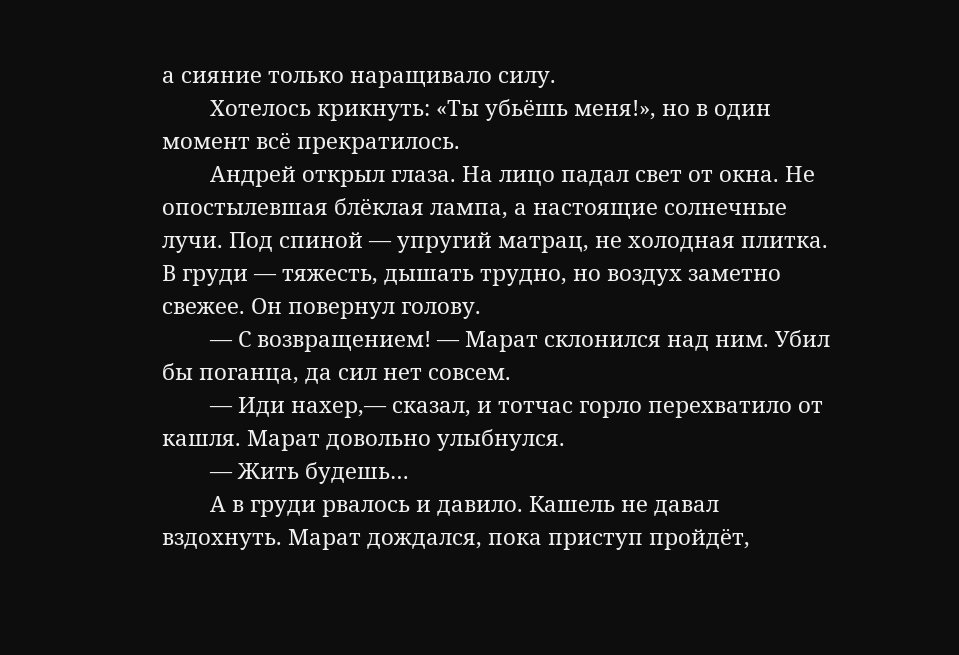а сияние только наращивало силу.
        Хотелось крикнуть: «Ты убьёшь меня!», но в один момент всё прекратилось.
        Андрей открыл глаза. На лицо падал свет от окна. Не опостылевшая блёклая лампа, а настоящие солнечные лучи. Под спиной — упругий матрац, не холодная плитка. В груди — тяжесть, дышать трудно, но воздух заметно свежее. Он повернул голову.
        — С возвращением! — Марат склонился над ним. Убил бы поганца, да сил нет совсем.
        — Иди нахер,— сказал, и тотчас горло перехватило от кашля. Марат довольно улыбнулся.
        — Жить будешь…
        А в груди рвалось и давило. Кашель не давал вздохнуть. Марат дождался, пока приступ пройдёт,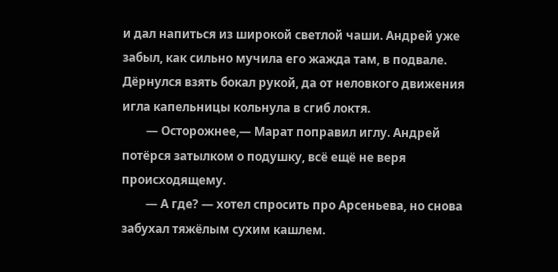и дал напиться из широкой светлой чаши. Андрей уже забыл, как сильно мучила его жажда там, в подвале. Дёрнулся взять бокал рукой, да от неловкого движения игла капельницы кольнула в сгиб локтя.
        — Осторожнее,— Марат поправил иглу. Андрей потёрся затылком о подушку, всё ещё не веря происходящему.
        — А где? — хотел спросить про Арсеньева, но снова забухал тяжёлым сухим кашлем.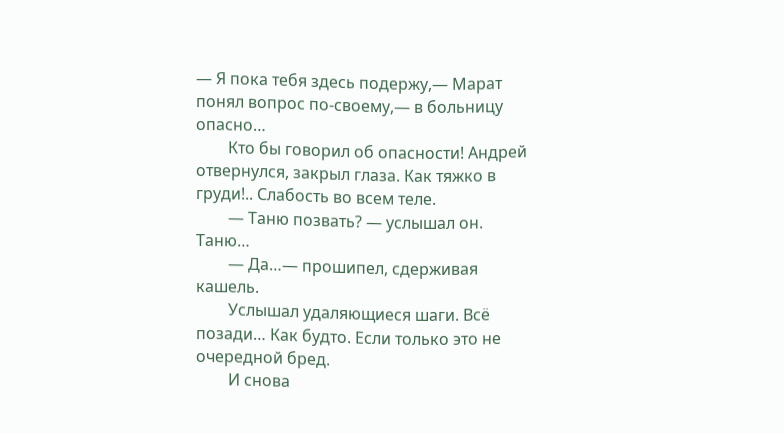— Я пока тебя здесь подержу,— Марат понял вопрос по-своему,— в больницу опасно…
        Кто бы говорил об опасности! Андрей отвернулся, закрыл глаза. Как тяжко в груди!.. Слабость во всем теле.
        — Таню позвать? — услышал он. Таню…
        — Да…— прошипел, сдерживая кашель.
        Услышал удаляющиеся шаги. Всё позади… Как будто. Если только это не очередной бред.
        И снова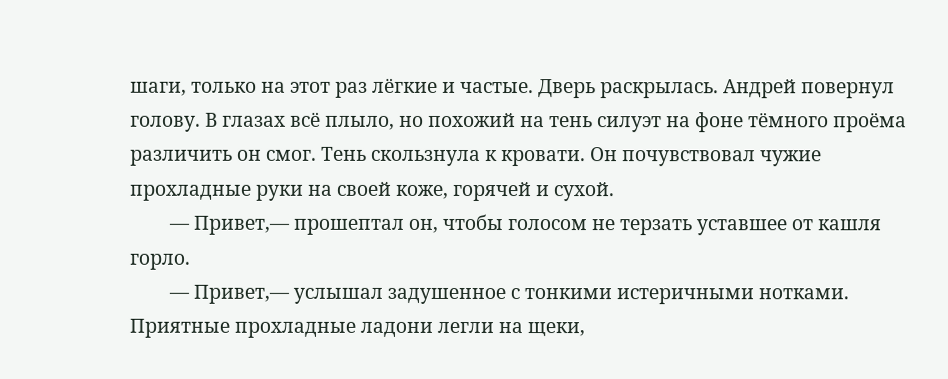шаги, только на этот раз лёгкие и частые. Дверь раскрылась. Андрей повернул голову. В глазах всё плыло, но похожий на тень силуэт на фоне тёмного проёма различить он смог. Тень скользнула к кровати. Он почувствовал чужие прохладные руки на своей коже, горячей и сухой.
        — Привет,— прошептал он, чтобы голосом не терзать уставшее от кашля горло.
        — Привет,— услышал задушенное с тонкими истеричными нотками. Приятные прохладные ладони легли на щеки,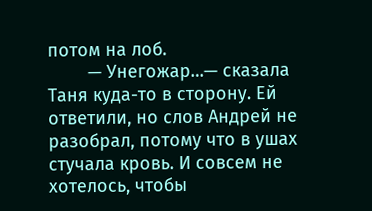потом на лоб.
        — Унегожар…— сказала Таня куда-то в сторону. Ей ответили, но слов Андрей не разобрал, потому что в ушах стучала кровь. И совсем не хотелось, чтобы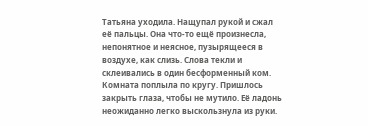Татьяна уходила. Нащупал рукой и сжал её пальцы. Она что-то ещё произнесла, непонятное и неясное, пузырящееся в воздухе, как слизь. Слова текли и склеивались в один бесформенный ком. Комната поплыла по кругу. Пришлось закрыть глаза, чтобы не мутило. Её ладонь неожиданно легко выскользнула из руки.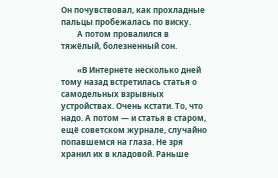Он почувствовал, как прохладные пальцы пробежалась по виску.
        А потом провалился в тяжёлый, болезненный сон.

        «В Интернете несколько дней тому назад встретилась статья о самодельных взрывных устройствах. Очень кстати. То, что надо. А потом — и статья в старом, ещё советском журнале, случайно попавшемся на глаза. Не зря хранил их в кладовой. Раньше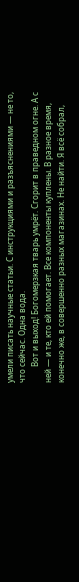умели писать научные статьи. С инструкциями и разъяснениями — не то, что сейчас. Одна вода.
        Вот и выход! Богомерзкая тварь умрёт. Сгорит в праведном огне. А с ней — и те, кто ей помогает. Все компоненты куплены. В разное время, конечно же, в совершенно разных магазинах. Не найти. Я всё собрал,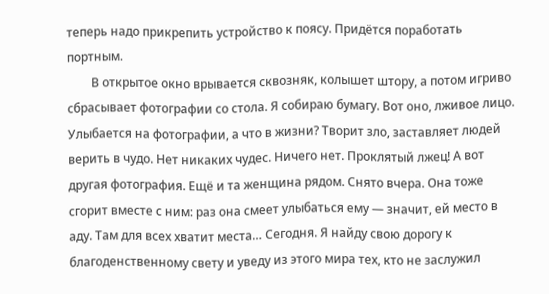теперь надо прикрепить устройство к поясу. Придётся поработать портным.
        В открытое окно врывается сквозняк, колышет штору, а потом игриво сбрасывает фотографии со стола. Я собираю бумагу. Вот оно, лживое лицо. Улыбается на фотографии, а что в жизни? Творит зло, заставляет людей верить в чудо. Нет никаких чудес. Ничего нет. Проклятый лжец! А вот другая фотография. Ещё и та женщина рядом. Снято вчера. Она тоже сгорит вместе с ним: раз она смеет улыбаться ему — значит, ей место в аду. Там для всех хватит места… Сегодня. Я найду свою дорогу к благоденственному свету и уведу из этого мира тех, кто не заслужил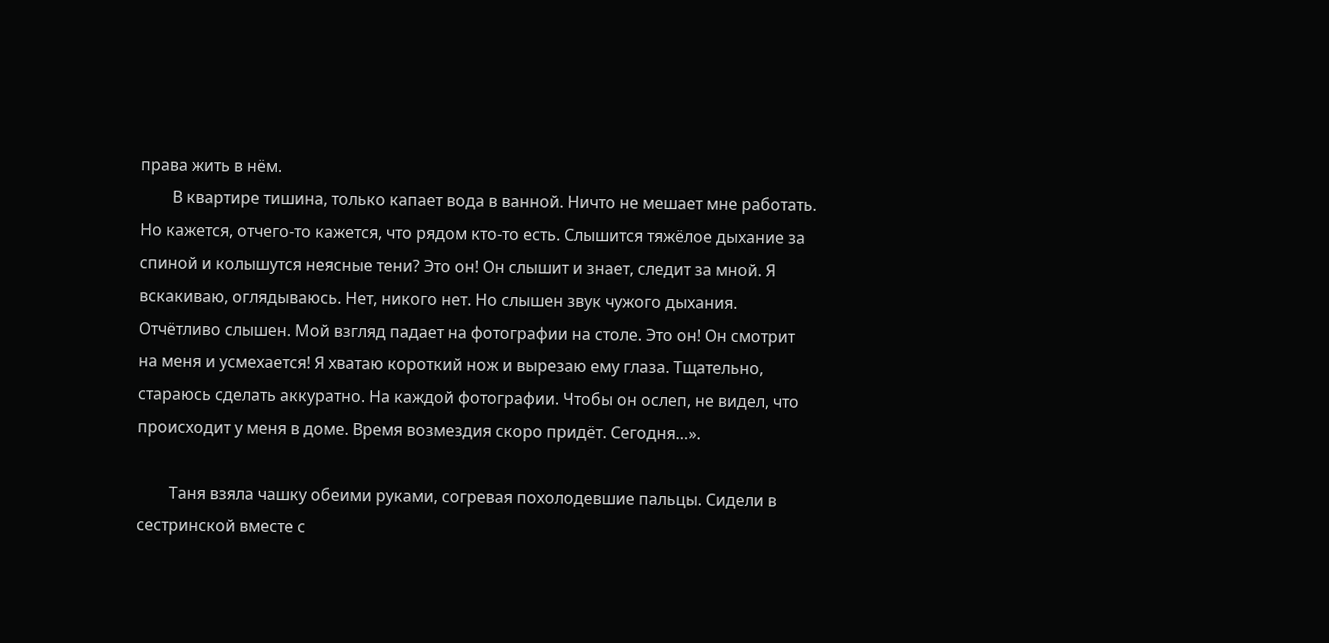права жить в нём.
        В квартире тишина, только капает вода в ванной. Ничто не мешает мне работать. Но кажется, отчего-то кажется, что рядом кто-то есть. Слышится тяжёлое дыхание за спиной и колышутся неясные тени? Это он! Он слышит и знает, следит за мной. Я вскакиваю, оглядываюсь. Нет, никого нет. Но слышен звук чужого дыхания. Отчётливо слышен. Мой взгляд падает на фотографии на столе. Это он! Он смотрит на меня и усмехается! Я хватаю короткий нож и вырезаю ему глаза. Тщательно, стараюсь сделать аккуратно. На каждой фотографии. Чтобы он ослеп, не видел, что происходит у меня в доме. Время возмездия скоро придёт. Сегодня…».

        Таня взяла чашку обеими руками, согревая похолодевшие пальцы. Сидели в сестринской вместе с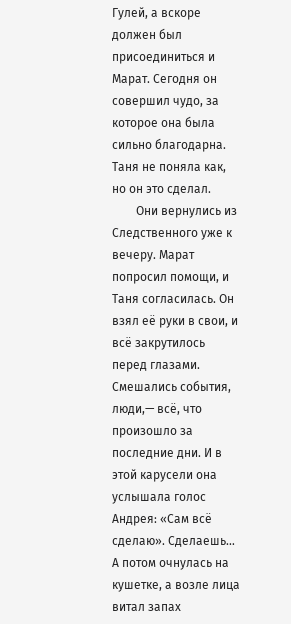Гулей, а вскоре должен был присоединиться и Марат. Сегодня он совершил чудо, за которое она была сильно благодарна. Таня не поняла как, но он это сделал.
        Они вернулись из Следственного уже к вечеру. Марат попросил помощи, и Таня согласилась. Он взял её руки в свои, и всё закрутилось перед глазами. Смешались события, люди,— всё, что произошло за последние дни. И в этой карусели она услышала голос Андрея: «Сам всё сделаю». Сделаешь… А потом очнулась на кушетке, а возле лица витал запах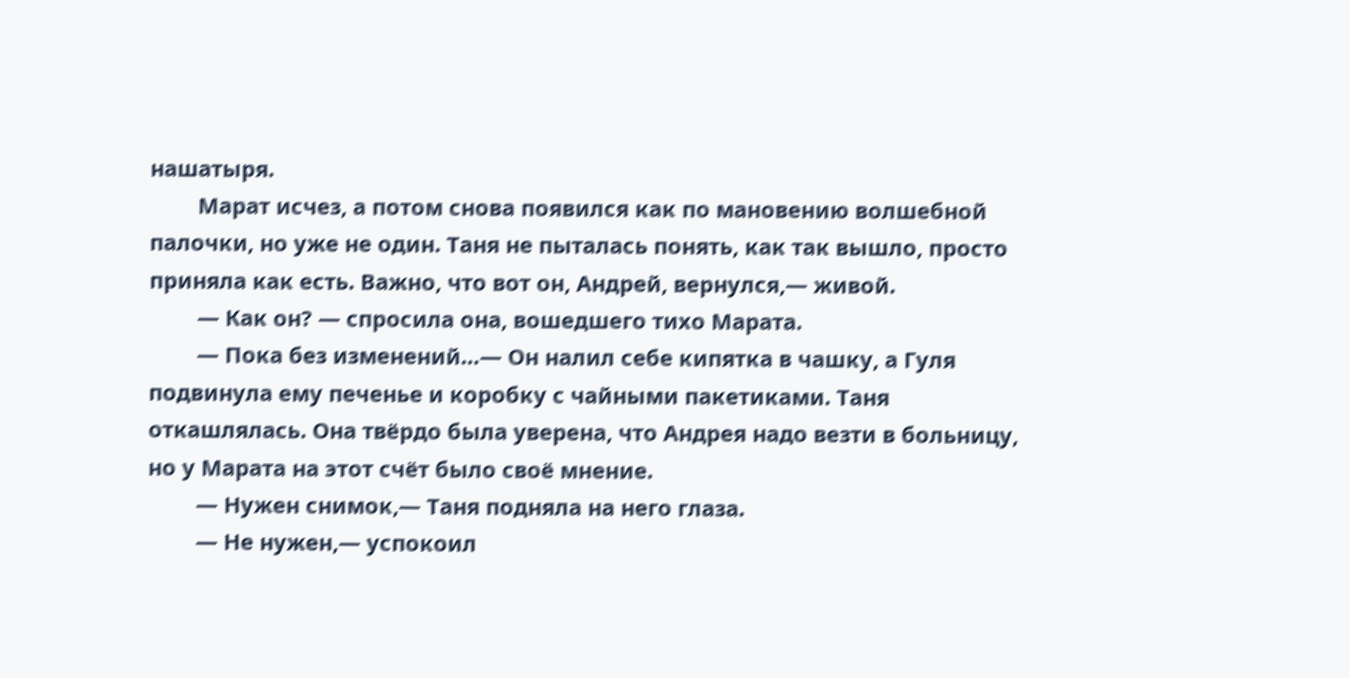нашатыря.
        Марат исчез, а потом снова появился как по мановению волшебной палочки, но уже не один. Таня не пыталась понять, как так вышло, просто приняла как есть. Важно, что вот он, Андрей, вернулся,— живой.
        — Как он? — спросила она, вошедшего тихо Марата.
        — Пока без изменений…— Он налил себе кипятка в чашку, а Гуля подвинула ему печенье и коробку с чайными пакетиками. Таня откашлялась. Она твёрдо была уверена, что Андрея надо везти в больницу, но у Марата на этот счёт было своё мнение.
        — Нужен снимок,— Таня подняла на него глаза.
        — Не нужен,— успокоил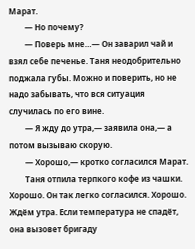Марат.
        — Но почему?
        — Поверь мне…— Он заварил чай и взял себе печенье. Таня неодобрительно поджала губы. Можно и поверить, но не надо забывать, что вся ситуация случилась по его вине.
        — Я жду до утра,— заявила она,— а потом вызываю скорую.
        — Хорошо,— кротко согласился Марат.
        Таня отпила терпкого кофе из чашки. Хорошо. Он так легко согласился. Хорошо. Ждём утра. Если температура не спадёт, она вызовет бригаду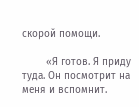скорой помощи.

        «Я готов. Я приду туда. Он посмотрит на меня и вспомнит.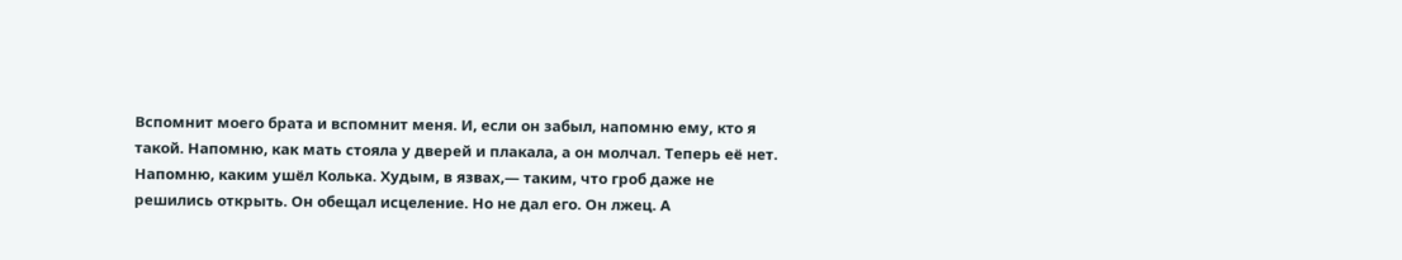Вспомнит моего брата и вспомнит меня. И, если он забыл, напомню ему, кто я такой. Напомню, как мать стояла у дверей и плакала, а он молчал. Теперь её нет. Напомню, каким ушёл Колька. Худым, в язвах,— таким, что гроб даже не решились открыть. Он обещал исцеление. Но не дал его. Он лжец. А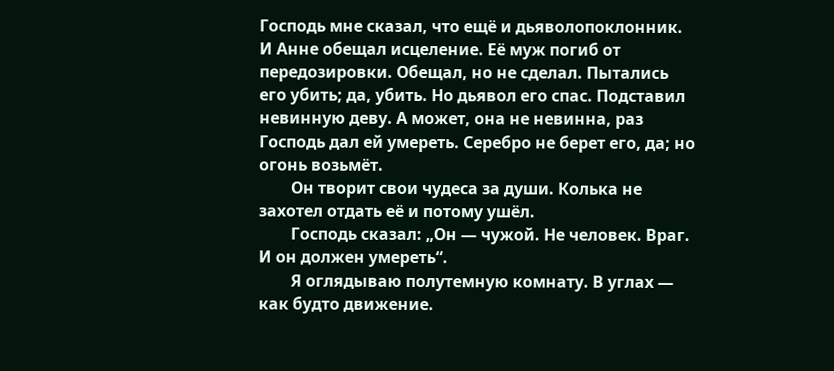Господь мне сказал, что ещё и дьяволопоклонник. И Анне обещал исцеление. Её муж погиб от передозировки. Обещал, но не сделал. Пытались его убить; да, убить. Но дьявол его спас. Подставил невинную деву. А может, она не невинна, раз Господь дал ей умереть. Серебро не берет его, да; но огонь возьмёт.
        Он творит свои чудеса за души. Колька не захотел отдать её и потому ушёл.
        Господь сказал: „Он — чужой. Не человек. Враг. И он должен умереть“.
        Я оглядываю полутемную комнату. В углах — как будто движение.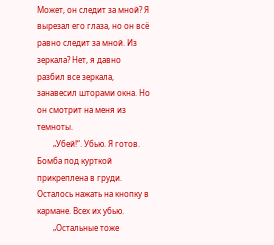Может, он следит за мной? Я вырезал его глаза, но он всё равно следит за мной. Из зеркала? Нет, я давно разбил все зеркала, занавесил шторами окна. Но он смотрит на меня из темноты.
        „Убей!“. Убью. Я готов. Бомба под курткой прикреплена в груди. Осталось нажать на кнопку в кармане. Всех их убью.
        „Остальные тоже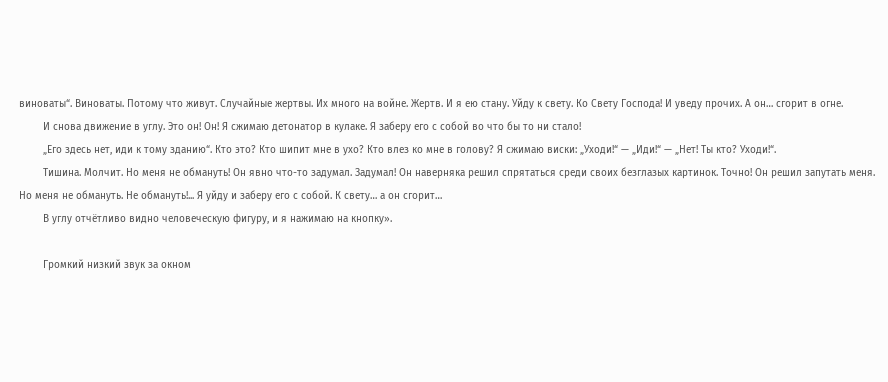виноваты“. Виноваты. Потому что живут. Случайные жертвы. Их много на войне. Жертв. И я ею стану. Уйду к свету. Ко Свету Господа! И уведу прочих. А он… сгорит в огне.
        И снова движение в углу. Это он! Он! Я сжимаю детонатор в кулаке. Я заберу его с собой во что бы то ни стало!
        „Его здесь нет, иди к тому зданию“. Кто это? Кто шипит мне в ухо? Кто влез ко мне в голову? Я сжимаю виски: „Уходи!“ — „Иди!“ — „Нет! Ты кто? Уходи!“.
        Тишина. Молчит. Но меня не обмануть! Он явно что-то задумал. Задумал! Он наверняка решил спрятаться среди своих безглазых картинок. Точно! Он решил запутать меня. Но меня не обмануть. Не обмануть!... Я уйду и заберу его с собой. К свету… а он сгорит…
        В углу отчётливо видно человеческую фигуру, и я нажимаю на кнопку».

        Громкий низкий звук за окном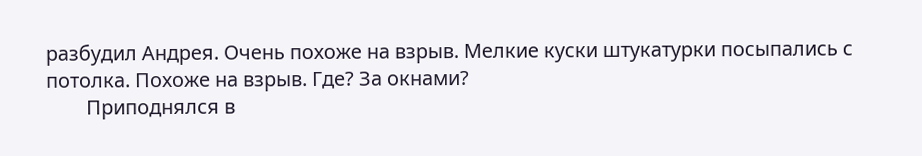разбудил Андрея. Очень похоже на взрыв. Мелкие куски штукатурки посыпались с потолка. Похоже на взрыв. Где? За окнами?
        Приподнялся в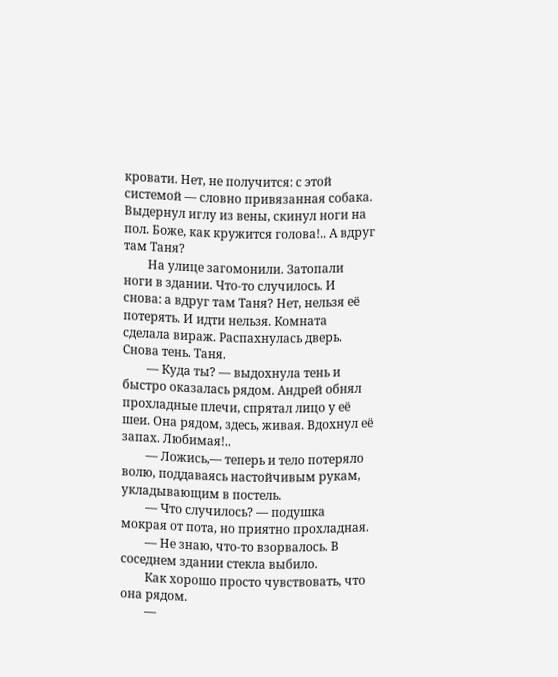кровати. Нет, не получится: с этой системой — словно привязанная собака. Выдернул иглу из вены, скинул ноги на пол. Боже, как кружится голова!.. А вдруг там Таня?
        На улице загомонили. Затопали ноги в здании. Что-то случилось. И снова: а вдруг там Таня? Нет, нельзя её потерять. И идти нельзя. Комната сделала вираж. Распахнулась дверь. Снова тень. Таня.
        — Куда ты? — выдохнула тень и быстро оказалась рядом. Андрей обнял прохладные плечи, спрятал лицо у её шеи. Она рядом, здесь, живая. Вдохнул её запах. Любимая!..
        — Ложись,— теперь и тело потеряло волю, поддаваясь настойчивым рукам, укладывающим в постель.
        — Что случилось? — подушка мокрая от пота, но приятно прохладная.
        — Не знаю, что-то взорвалось. В соседнем здании стекла выбило.
        Как хорошо просто чувствовать, что она рядом.
        —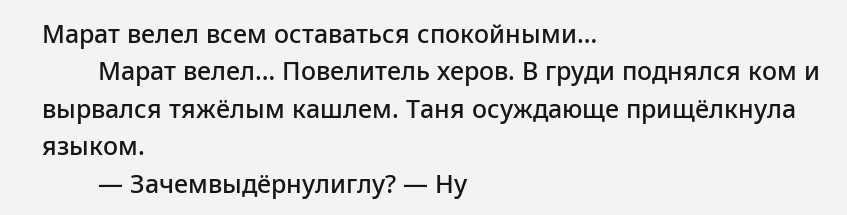Марат велел всем оставаться спокойными…
        Марат велел… Повелитель херов. В груди поднялся ком и вырвался тяжёлым кашлем. Таня осуждающе прищёлкнула языком.
        — Зачемвыдёрнулиглу? — Ну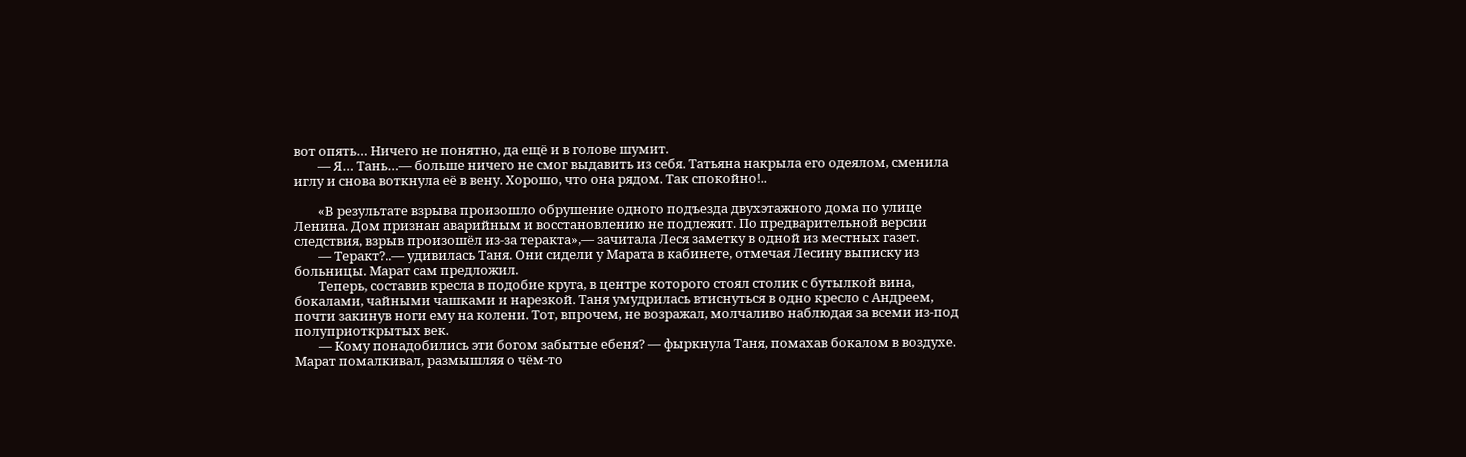вот опять… Ничего не понятно, да ещё и в голове шумит.
        — Я… Тань…— больше ничего не смог выдавить из себя. Татьяна накрыла его одеялом, сменила иглу и снова воткнула её в вену. Хорошо, что она рядом. Так спокойно!..

        «В результате взрыва произошло обрушение одного подъезда двухэтажного дома по улице Ленина. Дом признан аварийным и восстановлению не подлежит. По предварительной версии следствия, взрыв произошёл из-за теракта»,— зачитала Леся заметку в одной из местных газет.
        — Теракт?..— удивилась Таня. Они сидели у Марата в кабинете, отмечая Лесину выписку из больницы. Марат сам предложил.
        Теперь, составив кресла в подобие круга, в центре которого стоял столик с бутылкой вина, бокалами, чайными чашками и нарезкой. Таня умудрилась втиснуться в одно кресло с Андреем, почти закинув ноги ему на колени. Тот, впрочем, не возражал, молчаливо наблюдая за всеми из-под полуприоткрытых век.
        — Кому понадобились эти богом забытые ебеня? — фыркнула Таня, помахав бокалом в воздухе. Марат помалкивал, размышляя о чём-то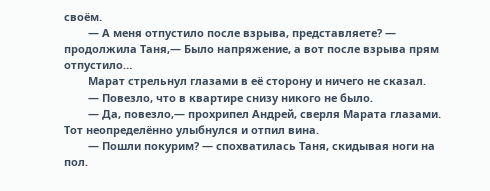своём.
        — А меня отпустило после взрыва, представляете? — продолжила Таня,— Было напряжение, а вот после взрыва прям отпустило…
        Марат стрельнул глазами в её сторону и ничего не сказал.
        — Повезло, что в квартире снизу никого не было.
        — Да, повезло,— прохрипел Андрей, сверля Марата глазами. Тот неопределённо улыбнулся и отпил вина.
        — Пошли покурим? — спохватилась Таня, скидывая ноги на пол.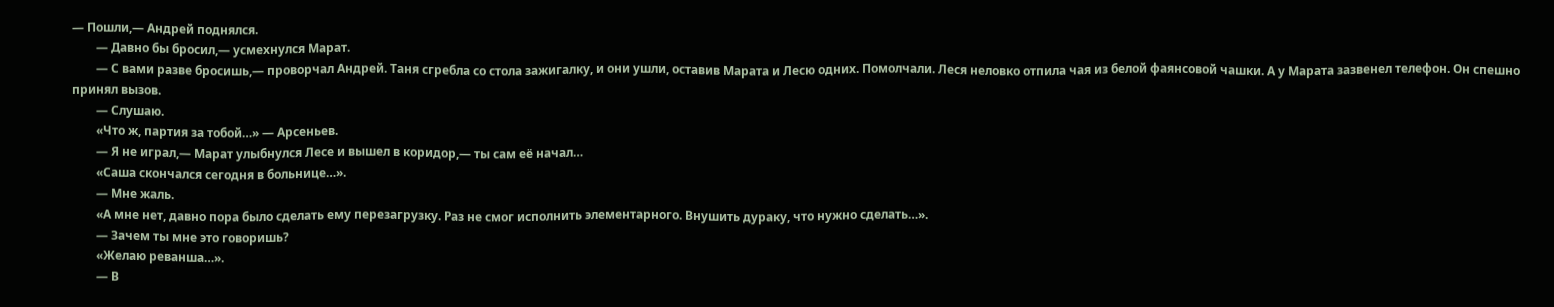— Пошли,— Андрей поднялся.
        — Давно бы бросил,— усмехнулся Марат.
        — С вами разве бросишь,— проворчал Андрей. Таня сгребла со стола зажигалку, и они ушли, оставив Марата и Лесю одних. Помолчали. Леся неловко отпила чая из белой фаянсовой чашки. А у Марата зазвенел телефон. Он спешно принял вызов.
        — Слушаю.
        «Что ж, партия за тобой…» — Арсеньев.
        — Я не играл,— Марат улыбнулся Лесе и вышел в коридор,— ты сам её начал…
        «Саша скончался сегодня в больнице…».
        — Мне жаль.
        «А мне нет, давно пора было сделать ему перезагрузку. Раз не смог исполнить элементарного. Внушить дураку, что нужно сделать…».
        — Зачем ты мне это говоришь?
        «Желаю реванша…».
        — В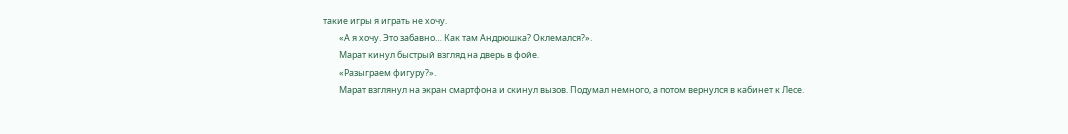такие игры я играть не хочу.
        «А я хочу. Это забавно… Как там Андрюшка? Оклемался?».
        Марат кинул быстрый взгляд на дверь в фойе.
        «Разыграем фигуру?».
        Марат взглянул на экран смартфона и скинул вызов. Подумал немного, а потом вернулся в кабинет к Лесе.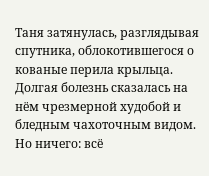Таня затянулась, разглядывая спутника, облокотившегося о кованые перила крыльца. Долгая болезнь сказалась на нём чрезмерной худобой и бледным чахоточным видом. Но ничего: всё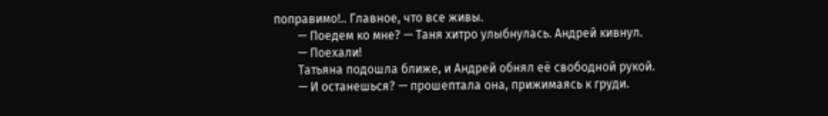поправимо!.. Главное, что все живы.
        — Поедем ко мне? — Таня хитро улыбнулась. Андрей кивнул.
        — Поехали!
        Татьяна подошла ближе, и Андрей обнял её свободной рукой.
        — И останешься? — прошептала она, прижимаясь к груди.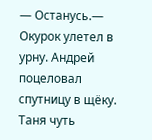— Останусь.— Окурок улетел в урну. Андрей поцеловал спутницу в щёку. Таня чуть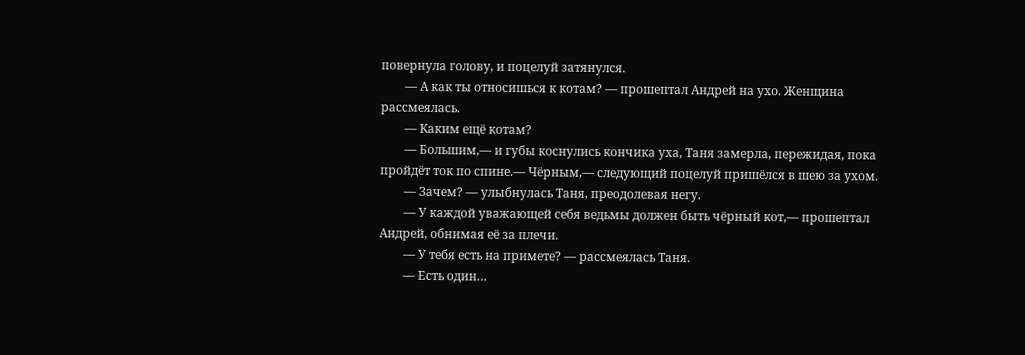повернула голову, и поцелуй затянулся.
        — А как ты относишься к котам? — прошептал Андрей на ухо. Женщина рассмеялась.
        — Каким ещё котам?
        — Большим,— и губы коснулись кончика уха, Таня замерла, пережидая, пока пройдёт ток по спине.— Чёрным,— следующий поцелуй пришёлся в шею за ухом.
        — Зачем? — улыбнулась Таня, преодолевая негу.
        — У каждой уважающей себя ведьмы должен быть чёрный кот,— прошептал Андрей, обнимая её за плечи.
        — У тебя есть на примете? — рассмеялась Таня.
        — Есть один…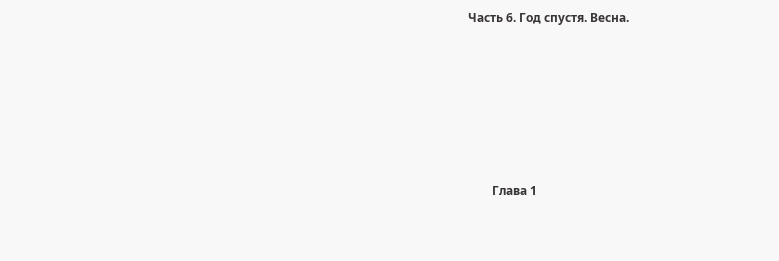Часть 6. Год спустя. Весна.






        Глава 1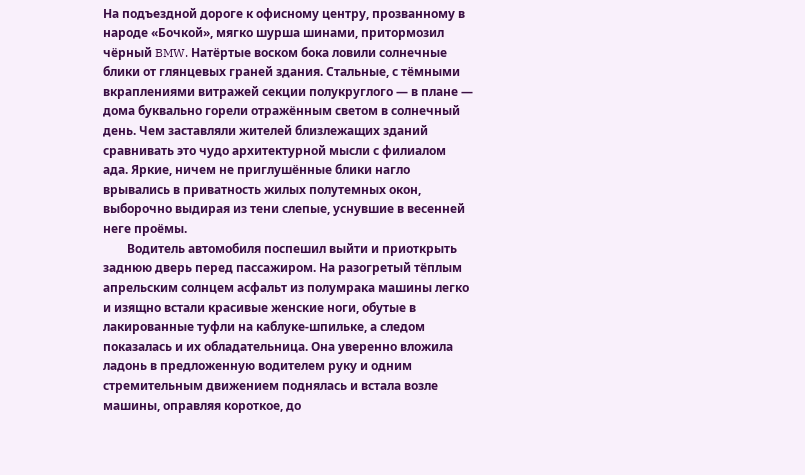На подъездной дороге к офисному центру, прозванному в народе «Бочкой», мягко шурша шинами, притормозил чёрный BMW. Натёртые воском бока ловили солнечные блики от глянцевых граней здания. Стальные, с тёмными вкраплениями витражей секции полукруглого — в плане — дома буквально горели отражённым светом в солнечный день. Чем заставляли жителей близлежащих зданий сравнивать это чудо архитектурной мысли с филиалом ада. Яркие, ничем не приглушённые блики нагло врывались в приватность жилых полутемных окон, выборочно выдирая из тени слепые, уснувшие в весенней неге проёмы.
        Водитель автомобиля поспешил выйти и приоткрыть заднюю дверь перед пассажиром. На разогретый тёплым апрельским солнцем асфальт из полумрака машины легко и изящно встали красивые женские ноги, обутые в лакированные туфли на каблуке-шпильке, а следом показалась и их обладательница. Она уверенно вложила ладонь в предложенную водителем руку и одним стремительным движением поднялась и встала возле машины, оправляя короткое, до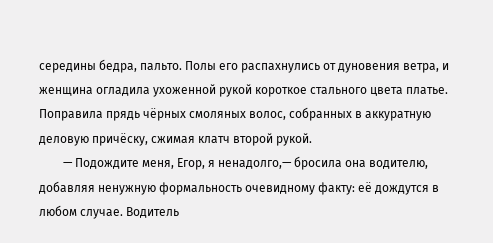середины бедра, пальто. Полы его распахнулись от дуновения ветра, и женщина огладила ухоженной рукой короткое стального цвета платье. Поправила прядь чёрных смоляных волос, собранных в аккуратную деловую причёску, сжимая клатч второй рукой.
        — Подождите меня, Егор, я ненадолго,— бросила она водителю, добавляя ненужную формальность очевидному факту: её дождутся в любом случае. Водитель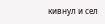кивнул и сел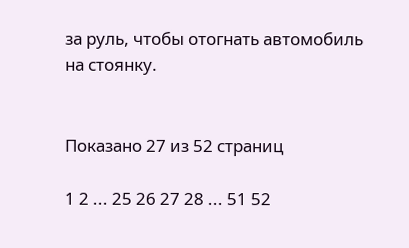за руль, чтобы отогнать автомобиль на стоянку.


Показано 27 из 52 страниц

1 2 ... 25 26 27 28 ... 51 52